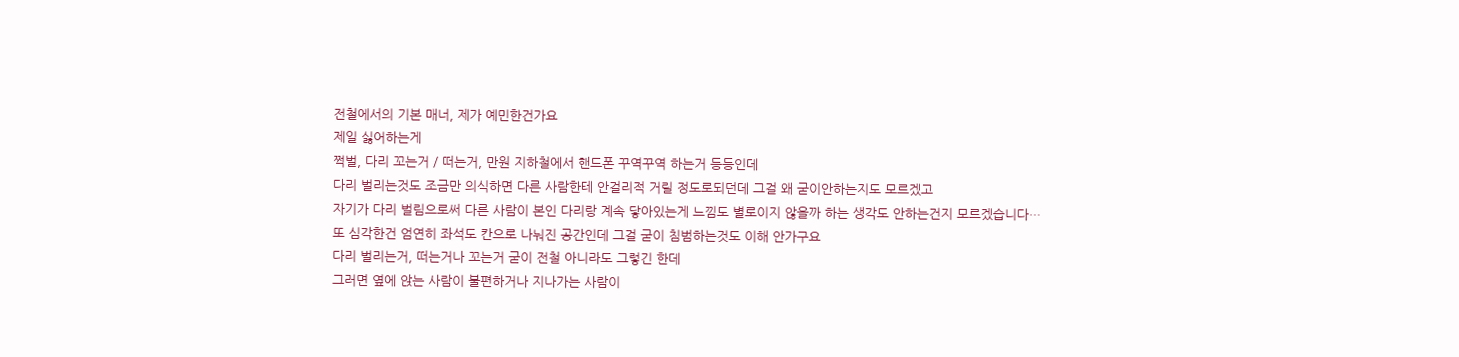전철에서의 기본 매너, 제가 예민한건가요
제일 싫어하는게
쩍벌, 다리 꼬는거 / 떠는거, 만원 지하철에서 핸드폰 꾸역꾸역 하는거 등등인데
다리 벌리는것도 조금만 의식하면 다른 사람한테 안걸리적 거릴 정도로되던데 그걸 왜 굳이안하는지도 모르겠고
자기가 다리 벌림으로써 다른 사람이 본인 다리랑 계속 닿아있는게 느낌도 별로이지 않을까 하는 생각도 안하는건지 모르겠습니다…
또 심각한건 엄연히 좌석도 칸으로 나눠진 공간인데 그걸 굳이 침범하는것도 이해 안가구요
다리 벌리는거, 떠는거나 꼬는거 굳이 전철 아니라도 그렇긴 한데
그러면 옆에 앉는 사람이 불편하거나 지나가는 사람이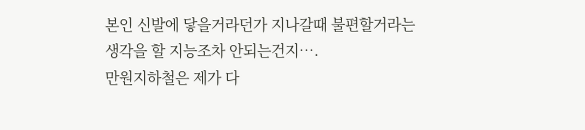본인 신발에 닿을거라던가 지나갈때 불편할거라는 생각을 할 지능조차 안되는건지….
만원지하철은 제가 다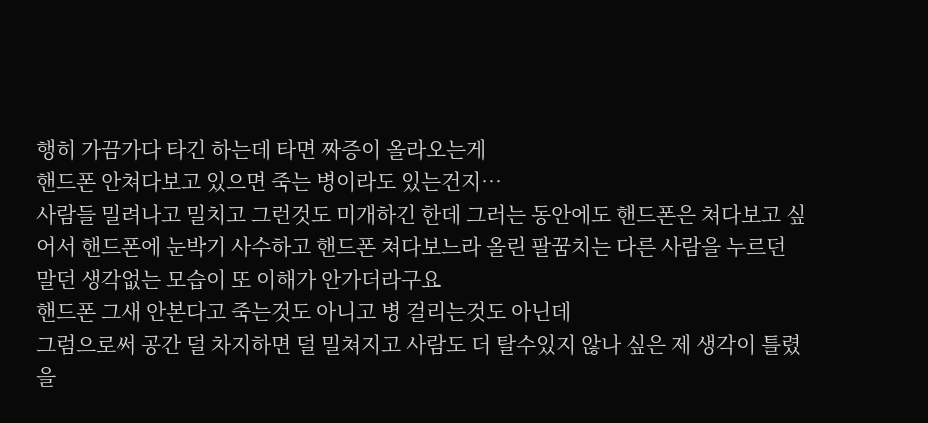행히 가끔가다 타긴 하는데 타면 짜증이 올라오는게
핸드폰 안쳐다보고 있으면 죽는 병이라도 있는건지…
사람들 밀려나고 밀치고 그런것도 미개하긴 한데 그러는 동안에도 핸드폰은 쳐다보고 싶어서 핸드폰에 눈박기 사수하고 핸드폰 쳐다보느라 올린 팔꿈치는 다른 사람을 누르던 말던 생각없는 모습이 또 이해가 안가더라구요
핸드폰 그새 안본다고 죽는것도 아니고 병 걸리는것도 아닌데
그럼으로써 공간 덜 차지하면 덜 밀쳐지고 사람도 더 탈수있지 않나 싶은 제 생각이 틀렸을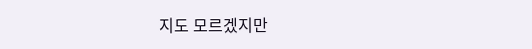지도 모르겠지만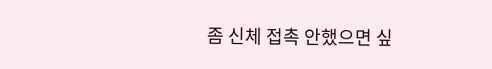좀 신체 접촉 안했으면 싶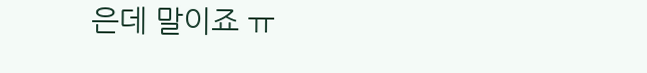은데 말이죠 ㅠ